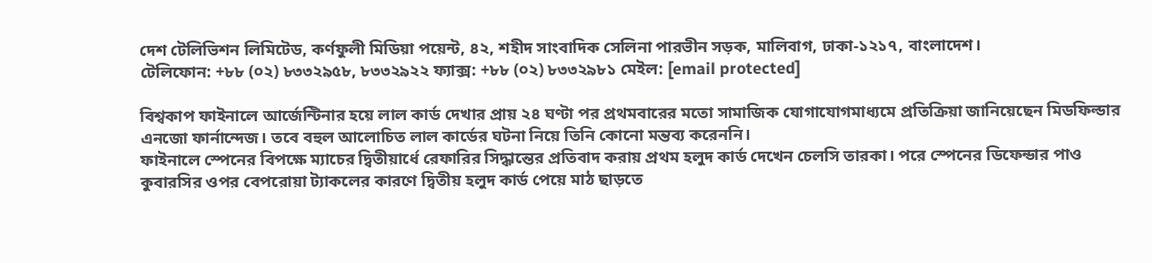দেশ টেলিভিশন লিমিটেড, কর্ণফুলী মিডিয়া পয়েন্ট, ৪২, শহীদ সাংবাদিক সেলিনা পারভীন সড়ক, মালিবাগ, ঢাকা-১২১৭, বাংলাদেশ।
টেলিফোন: +৮৮ (০২) ৮৩৩২৯৫৮, ৮৩৩২৯২২ ফ্যাক্স: +৮৮ (০২) ৮৩৩২৯৮১ মেইল: [email protected]

বিশ্বকাপ ফাইনালে আর্জেন্টিনার হয়ে লাল কার্ড দেখার প্রায় ২৪ ঘণ্টা পর প্রথমবারের মতো সামাজিক যোগাযোগমাধ্যমে প্রতিক্রিয়া জানিয়েছেন মিডফিল্ডার এনজো ফার্নান্দেজ। তবে বহুল আলোচিত লাল কার্ডের ঘটনা নিয়ে তিনি কোনো মন্তব্য করেননি।
ফাইনালে স্পেনের বিপক্ষে ম্যাচের দ্বিতীয়ার্ধে রেফারির সিদ্ধান্তের প্রতিবাদ করায় প্রথম হলুদ কার্ড দেখেন চেলসি তারকা। পরে স্পেনের ডিফেন্ডার পাও কুবারসির ওপর বেপরোয়া ট্যাকলের কারণে দ্বিতীয় হলুদ কার্ড পেয়ে মাঠ ছাড়তে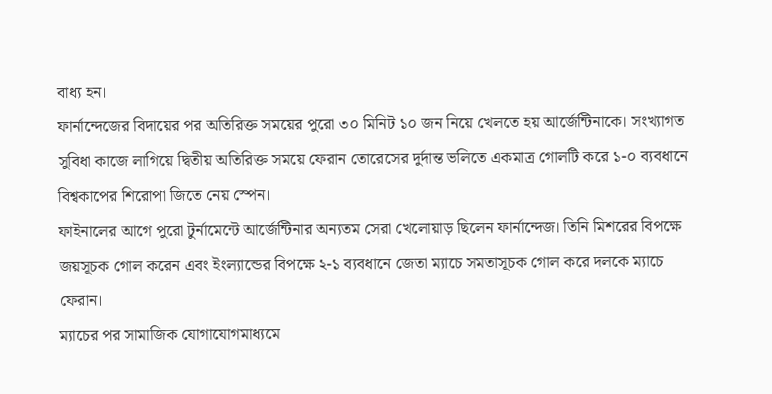বাধ্য হন।
ফার্নান্দেজের বিদায়ের পর অতিরিক্ত সময়ের পুরো ৩০ মিনিট ১০ জন নিয়ে খেলতে হয় আর্জেন্টিনাকে। সংখ্যাগত সুবিধা কাজে লাগিয়ে দ্বিতীয় অতিরিক্ত সময়ে ফেরান তোরেসের দুর্দান্ত ভলিতে একমাত্র গোলটি করে ১-০ ব্যবধানে বিশ্বকাপের শিরোপা জিতে নেয় স্পেন।
ফাইনালের আগে পুরো টুর্নামেন্টে আর্জেন্টিনার অন্যতম সেরা খেলোয়াড় ছিলেন ফার্নান্দেজ। তিনি মিশরের বিপক্ষে জয়সূচক গোল করেন এবং ইংল্যান্ডের বিপক্ষে ২-১ ব্যবধানে জেতা ম্যাচে সমতাসূচক গোল করে দলকে ম্যাচে ফেরান।
ম্যাচের পর সামাজিক যোগাযোগমাধ্যমে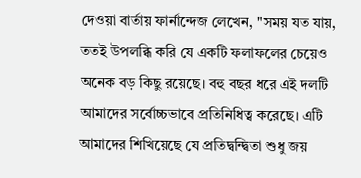দেওয়া বার্তায় ফার্নান্দেজ লেখেন, "সময় যত যায়, ততই উপলব্ধি করি যে একটি ফলাফলের চেয়েও অনেক বড় কিছু রয়েছে। বহু বছর ধরে এই দলটি আমাদের সর্বোচ্চভাবে প্রতিনিধিত্ব করেছে। এটি আমাদের শিখিয়েছে যে প্রতিদ্বন্দ্বিতা শুধু জয়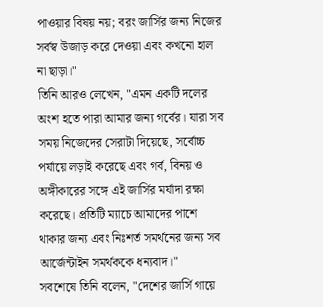পাওয়ার বিষয় নয়; বরং জার্সির জন্য নিজের সর্বস্ব উজাড় করে দেওয়া এবং কখনো হাল না ছাড়া।"
তিনি আরও লেখেন, "এমন একটি দলের অংশ হতে পারা আমার জন্য গর্বের। যারা সব সময় নিজেদের সেরাটা দিয়েছে, সর্বোচ্চ পর্যায়ে লড়াই করেছে এবং গর্ব, বিনয় ও অঙ্গীকারের সঙ্গে এই জার্সির মর্যাদা রক্ষা করেছে। প্রতিটি ম্যাচে আমাদের পাশে থাকার জন্য এবং নিঃশর্ত সমর্থনের জন্য সব আর্জেন্টাইন সমর্থককে ধন্যবাদ।"
সবশেষে তিনি বলেন, "দেশের জার্সি গায়ে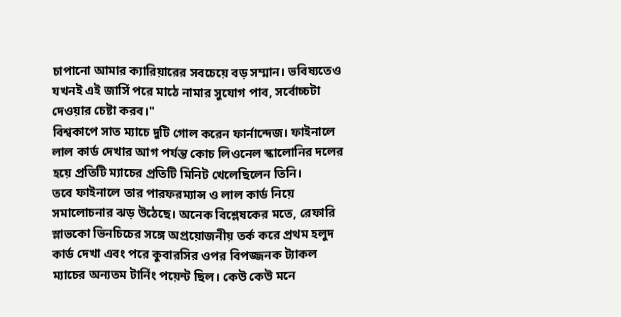চাপানো আমার ক্যারিয়ারের সবচেয়ে বড় সম্মান। ভবিষ্যতেও যখনই এই জার্সি পরে মাঠে নামার সুযোগ পাব, সর্বোচ্চটা দেওয়ার চেষ্টা করব।"
বিশ্বকাপে সাত ম্যাচে দুটি গোল করেন ফার্নান্দেজ। ফাইনালে লাল কার্ড দেখার আগ পর্যন্ত কোচ লিওনেল স্কালোনির দলের হয়ে প্রতিটি ম্যাচের প্রতিটি মিনিট খেলেছিলেন তিনি।
তবে ফাইনালে তার পারফরম্যান্স ও লাল কার্ড নিয়ে সমালোচনার ঝড় উঠেছে। অনেক বিশ্লেষকের মতে, রেফারি স্লাভকো ভিনচিচের সঙ্গে অপ্রয়োজনীয় তর্ক করে প্রথম হলুদ কার্ড দেখা এবং পরে কুবারসির ওপর বিপজ্জনক ট্যাকল ম্যাচের অন্যতম টার্নিং পয়েন্ট ছিল। কেউ কেউ মনে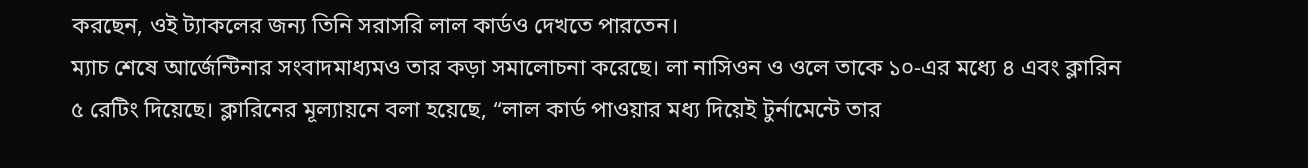করছেন, ওই ট্যাকলের জন্য তিনি সরাসরি লাল কার্ডও দেখতে পারতেন।
ম্যাচ শেষে আর্জেন্টিনার সংবাদমাধ্যমও তার কড়া সমালোচনা করেছে। লা নাসিওন ও ওলে তাকে ১০-এর মধ্যে ৪ এবং ক্লারিন ৫ রেটিং দিয়েছে। ক্লারিনের মূল্যায়নে বলা হয়েছে, “লাল কার্ড পাওয়ার মধ্য দিয়েই টুর্নামেন্টে তার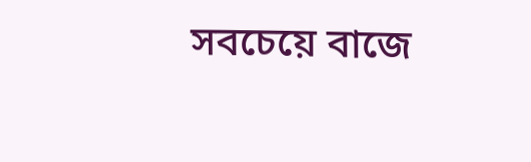সবচেয়ে বাজে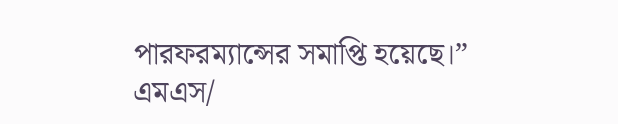পারফরম্যান্সের সমাপ্তি হয়েছে।”
এমএস/